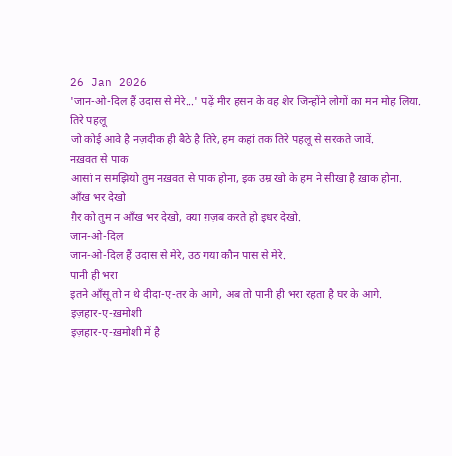26 Jan 2026
'जान-ओ-दिल हैं उदास से मेरे...' पढ़ें मीर हसन के वह शेर जिन्होंने लोगों का मन मोह लिया.
तिरे पहलू
जो कोई आवे है नज़दीक ही बैठे है तिरे, हम कहां तक तिरे पहलू से सरकते जावें.
नख़वत से पाक
आसां न समझियो तुम नख़वत से पाक होना, इक उम्र खो के हम ने सीखा है ख़ाक होना.
आँख भर देखो
ग़ैर को तुम न आँख भर देखो, क्या ग़ज़ब करते हो इधर देखो.
जान-ओ-दिल
जान-ओ-दिल हैं उदास से मेरे, उठ गया कौन पास से मेरे.
पानी ही भरा
इतने आँसू तो न थे दीदा-ए-तर के आगे, अब तो पानी ही भरा रहता है घर के आगे.
इज़हार-ए-ख़मोशी
इज़हार-ए-ख़मोशी में है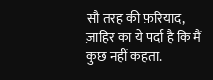सौ तरह की फ़रियाद, ज़ाहिर का ये पर्दा है कि मैं कुछ नहीं कहता.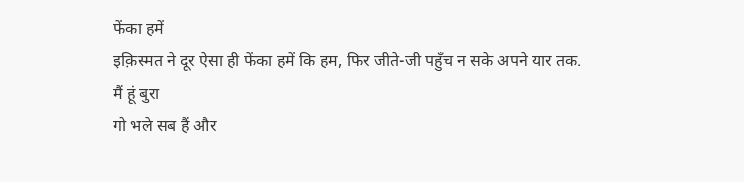फेंका हमें
इक़िस्मत ने दूर ऐसा ही फेंका हमें कि हम, फिर जीते-जी पहुँच न सके अपने यार तक.
मैं हूं बुरा
गो भले सब हैं और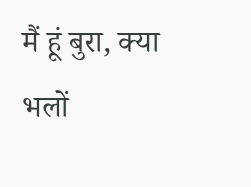मैं हूं बुरा, क्या भलों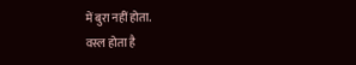में बुरा नहीं होता.
वस्ल होता है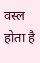वस्ल होता है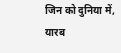जिन को दुनिया में, यारब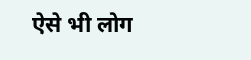ऐसे भी लोग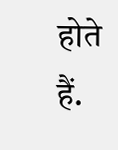होते हैं.